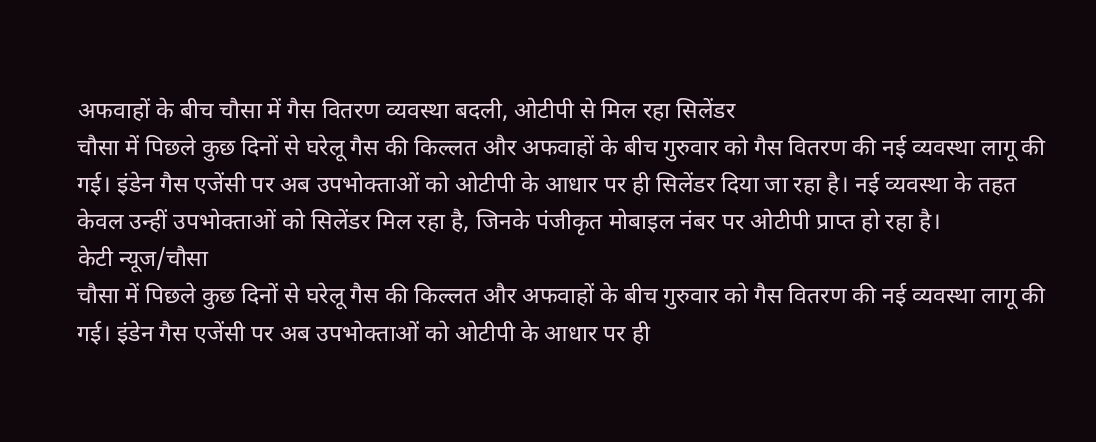अफवाहों के बीच चौसा में गैस वितरण व्यवस्था बदली, ओटीपी से मिल रहा सिलेंडर
चौसा में पिछले कुछ दिनों से घरेलू गैस की किल्लत और अफवाहों के बीच गुरुवार को गैस वितरण की नई व्यवस्था लागू की गई। इंडेन गैस एजेंसी पर अब उपभोक्ताओं को ओटीपी के आधार पर ही सिलेंडर दिया जा रहा है। नई व्यवस्था के तहत केवल उन्हीं उपभोक्ताओं को सिलेंडर मिल रहा है, जिनके पंजीकृत मोबाइल नंबर पर ओटीपी प्राप्त हो रहा है।
केटी न्यूज/चौसा
चौसा में पिछले कुछ दिनों से घरेलू गैस की किल्लत और अफवाहों के बीच गुरुवार को गैस वितरण की नई व्यवस्था लागू की गई। इंडेन गैस एजेंसी पर अब उपभोक्ताओं को ओटीपी के आधार पर ही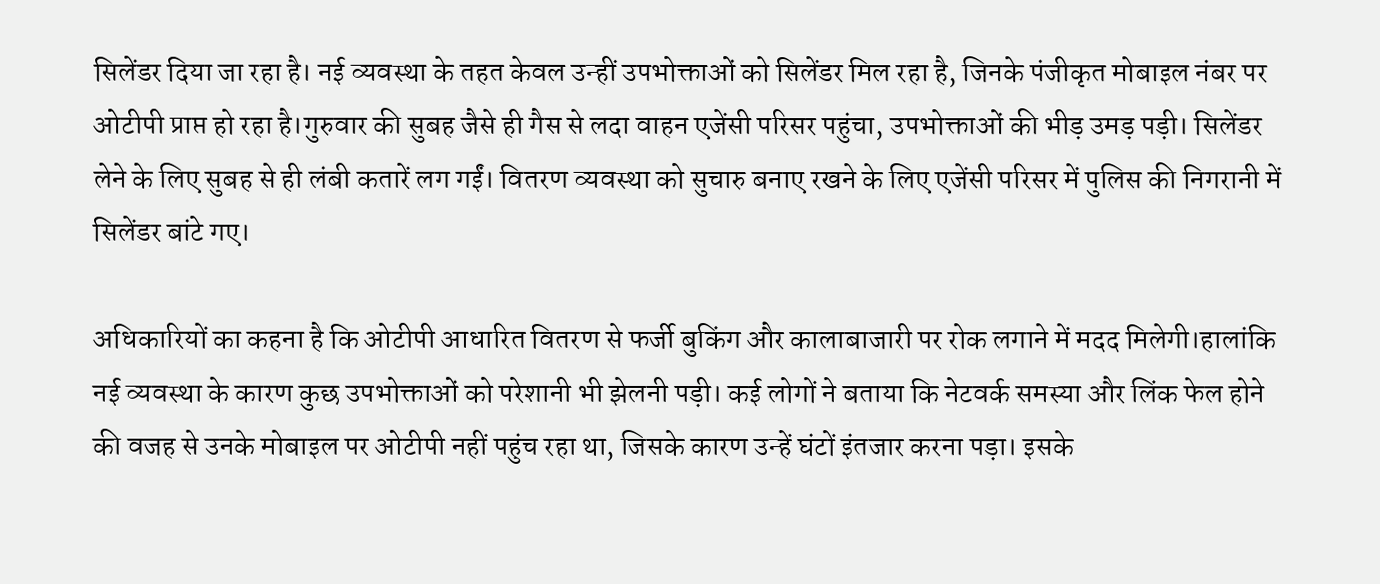सिलेंडर दिया जा रहा है। नई व्यवस्था के तहत केवल उन्हीं उपभोक्ताओं को सिलेंडर मिल रहा है, जिनके पंजीकृत मोबाइल नंबर पर ओटीपी प्राप्त हो रहा है।गुरुवार की सुबह जैसे ही गैस से लदा वाहन एजेंसी परिसर पहुंचा, उपभोक्ताओं की भीड़ उमड़ पड़ी। सिलेंडर लेने के लिए सुबह से ही लंबी कतारें लग गईं। वितरण व्यवस्था को सुचारु बनाए रखने के लिए एजेंसी परिसर में पुलिस की निगरानी में सिलेंडर बांटे गए।

अधिकारियों का कहना है कि ओटीपी आधारित वितरण से फर्जी बुकिंग और कालाबाजारी पर रोक लगाने में मदद मिलेगी।हालांकि नई व्यवस्था के कारण कुछ उपभोक्ताओं को परेशानी भी झेलनी पड़ी। कई लोगों ने बताया कि नेटवर्क समस्या और लिंक फेल होने की वजह से उनके मोबाइल पर ओटीपी नहीं पहुंच रहा था, जिसके कारण उन्हें घंटों इंतजार करना पड़ा। इसके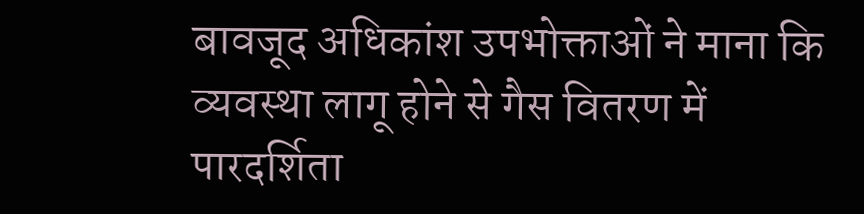बावजूद अधिकांश उपभोक्ताओं ने माना कि व्यवस्था लागू होने से गैस वितरण में पारदर्शिता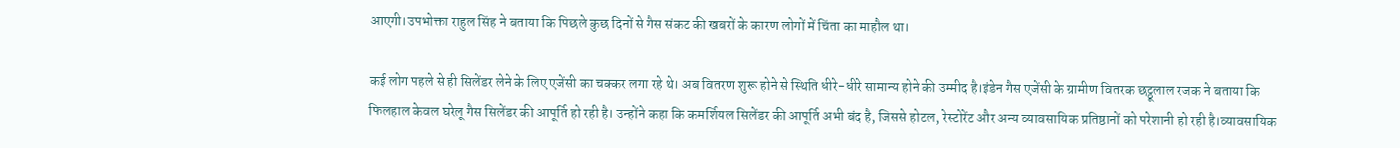आएगी।उपभोक्ता राहुल सिंह ने बताया कि पिछले कुछ दिनों से गैस संकट की खबरों के कारण लोगों में चिंता का माहौल था।

कई लोग पहले से ही सिलेंडर लेने के लिए एजेंसी का चक्कर लगा रहे थे। अब वितरण शुरू होने से स्थिति धीरे-धीरे सामान्य होने की उम्मीद है।इंडेन गैस एजेंसी के ग्रामीण वितरक छट्ठूलाल रजक ने बताया कि फिलहाल केवल घरेलू गैस सिलेंडर की आपूर्ति हो रही है। उन्होंने कहा कि कमर्शियल सिलेंडर की आपूर्ति अभी बंद है, जिससे होटल, रेस्टोरेंट और अन्य व्यावसायिक प्रतिष्ठानों को परेशानी हो रही है।व्यावसायिक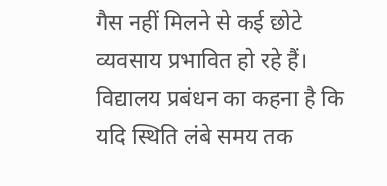गैस नहीं मिलने से कई छोटे व्यवसाय प्रभावित हो रहे हैं। विद्यालय प्रबंधन का कहना है कि यदि स्थिति लंबे समय तक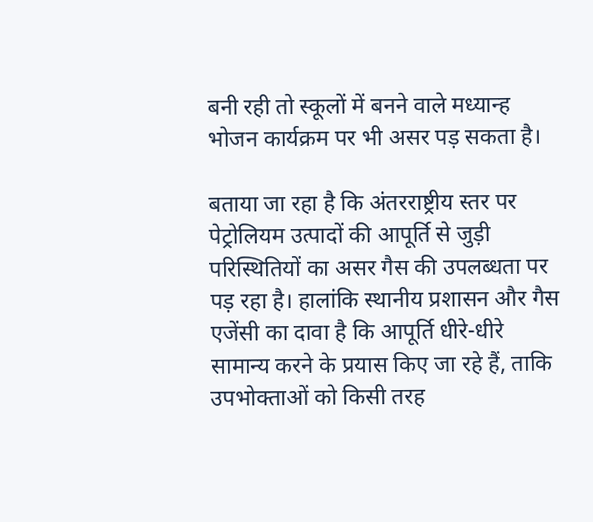बनी रही तो स्कूलों में बनने वाले मध्यान्ह भोजन कार्यक्रम पर भी असर पड़ सकता है।

बताया जा रहा है कि अंतरराष्ट्रीय स्तर पर पेट्रोलियम उत्पादों की आपूर्ति से जुड़ी परिस्थितियों का असर गैस की उपलब्धता पर पड़ रहा है। हालांकि स्थानीय प्रशासन और गैस एजेंसी का दावा है कि आपूर्ति धीरे-धीरे सामान्य करने के प्रयास किए जा रहे हैं, ताकि उपभोक्ताओं को किसी तरह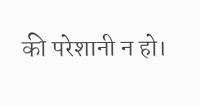की परेशानी न हो।